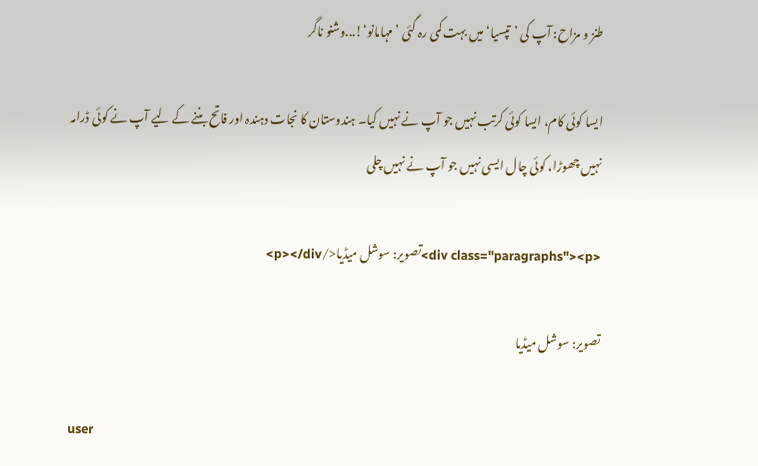طنز و مزاح: آپ کی ’تپسیا‘ میں بہت کمی رہ گئی ’مہامانو‘!...وشنو ناگر

ایسا کوئی کام، ایسا کوئی کرتب نہیں جو آپ نے نہیں کیا۔ ہندوستان کا نجات دہندہ اور فاتح بننے کے لیے آپ نے کوئی ڈرامہ نہیں چھوڑا، کوئی چال ایسی نہیں جو آپ نے نہیں چلی

<div class="paragraphs"><p>تصویر: سوشل میڈیا</p></div>

تصویر: سوشل میڈیا

user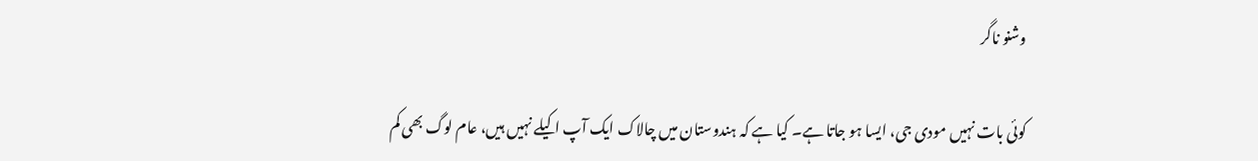وشنو ناگر

کوئی بات نہیں مودی جی، ایسا ہو جاتا ہے۔ کیا ہے کہ ہندوستان میں چالاک ایک آپ اکیلے نہیں ہیں، عام لوگ بھی کم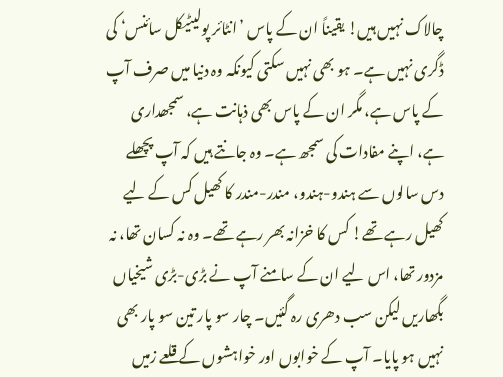چالاک نہیں ہیں! یقیناً ان کے پاس ’انٹائر پولیٹیکل سائنس‘ کی ڈگری نہیں ہے۔ ہو بھی نہیں سکتی کیونکہ وہ دنیا میں صرف آپ کے پاس ہے، مگر ان کے پاس بھی ذہانت ہے، سمجھداری ہے، اپنے مفادات کی سمجھ ہے۔ وہ جانتے ہیں کہ آپ پچھلے دس سالوں سے ہندو-ہندو، مندر-مندر کا کھیل کس کے لیے کھیل رہے تھے! کس کا خزانہ بھر رہے تھے۔ وہ نہ کسان تھا، نہ مزدور تھا، اس لیے ان کے سامنے آپ نے بڑی-بڑی شیخیاں بگھاریں لیکن سب دھری رہ گئیں۔ چار سو پار تین سو پار بھی نہیں ہو پایا۔ آپ کے خوابوں اور خواہشوں کے قلعے زمیں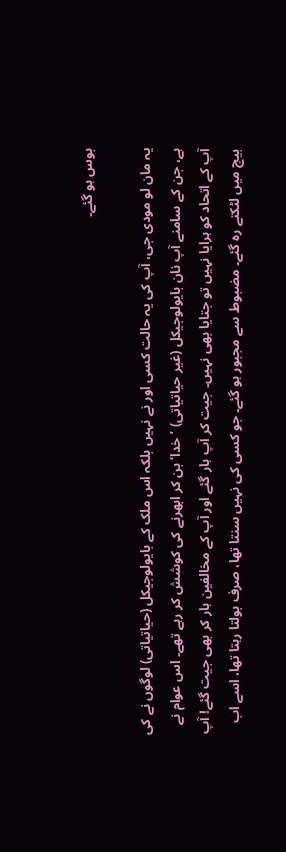بوس ہو گئے۔

یہ مان لو مودی جی، آپ کی یہ حالت کسی اور نے نہیں بلکہ اس ملک کے بایولوجیکل (حیاتیاتی) لوگوں نے کی ہے، جن کے سامنے آپ نان بایولوجیکل (غیر حیاتیاتی) ’خدا‘ بن کر ابھرنے کی کوشش کر رہے تھے۔ اس عوام نے آپ کے اتحاد کو ہرایا نہیں تو جتایا بھی نہیں۔ جیت کر آپ ہار گئے اور آپ کے مخالفین ہار کر بھی جیت گئے! آپ بیچ میں لٹکتے رہ گئے۔ مضبوط سے مجبور ہو گئے۔ جو کسی کی نہیں سنتا تھا، صرف بولتا رہتا تھا، اسے اب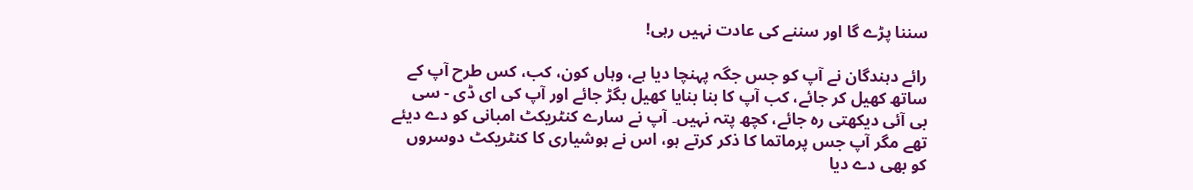سننا پڑے گا اور سننے کی عادت نہیں رہی!

رائے دہندگان نے آپ کو جس جگہ پہنچا دیا ہے، وہاں کون، کب، کس طرح آپ کے ساتھ کھیل کر جائے، کب آپ کا بنا بنایا کھیل بگڑ جائے اور آپ کی ای ڈی - سی بی آئی دیکھتی رہ جائے، کچھ پتہ نہیں۔ آپ نے سارے کنٹریکٹ امبانی کو دے دیئے تھے مگر آپ جس پرماتما کا ذکر کرتے ہو، اس نے ہوشیاری کا کنٹریکٹ دوسروں کو بھی دے دیا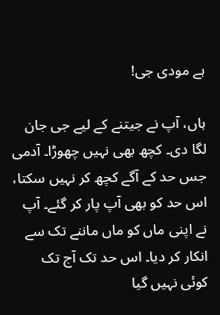ہے مودی جی!

ہاں، آپ نے جیتنے کے لیے جی جان لگا دی۔ کچھ بھی نہیں چھوڑا۔ آدمی جس حد کے آگے کچھ کر نہیں سکتا، اس حد کو بھی آپ پار کر گئے۔ آپ نے اپنی ماں کو ماں ماننے تک سے انکار کر دیا۔ اس حد تک آج تک کوئی نہیں گیا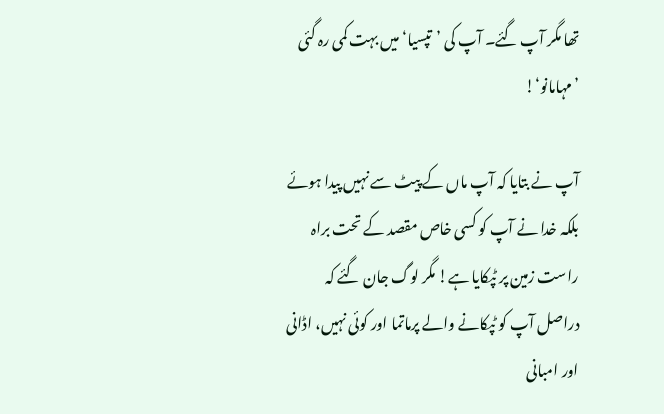تھا مگر آپ گئے۔ آپ کی ’تپسیا‘ میں بہت کمی رہ گئی ’مہامانو‘!

آپ نے بتایا کہ آپ ماں کے پیٹ سے نہیں پیدا ہوئے بلکہ خدا نے آپ کو کسی خاص مقصد کے تحت براہ راست زمین پر ٹپکایا ہے! مگر لوگ جان گئے کہ دراصل آپ کو ٹپکانے والے پرماتما اور کوئی نہیں، اڈانی اور امبانی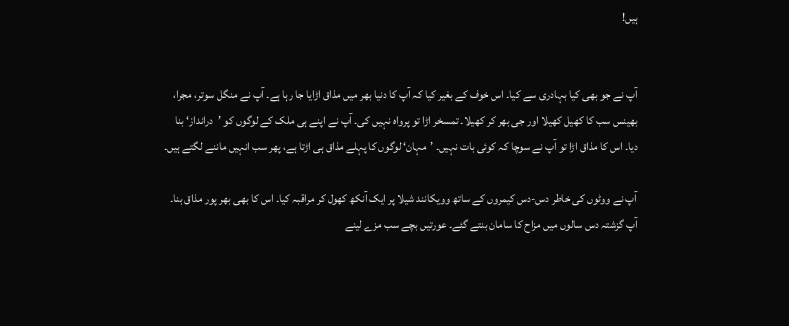ہیں!


آپ نے جو بھی کیا بہادری سے کیا۔ اس خوف کے بغیر کیا کہ آپ کا دنیا بھر میں مذاق اڑایا جا رہا ہے۔ آپ نے منگل سوتر، مجرا، بھینس سب کا کھیل کھیلا اور جی بھر کر کھیلا۔ تمسخر اڑا تو پرواہ نہیں کی۔ آپ نے اپنے ہی ملک کے لوگوں کو ’درانداز‘ بنا دیا۔ اس کا مذاق اڑا تو آپ نے سوچا کہ کوئی بات نہیں۔ ’مہان‘ لوگوں کا پہلے مذاق ہی اڑتا ہے، پھر سب انہیں ماننے لگتے ہیں۔

آپ نے ووٹوں کی خاطر دس-دس کیمروں کے ساتھ وویکانند شیلا پر ایک آنکھ کھول کر مراقبہ کیا۔ اس کا بھی بھر پور مذاق بنا۔ آپ گزشتہ دس سالوں میں مزاح کا سامان بنتے گئے۔ عورتیں بچے سب مزے لینے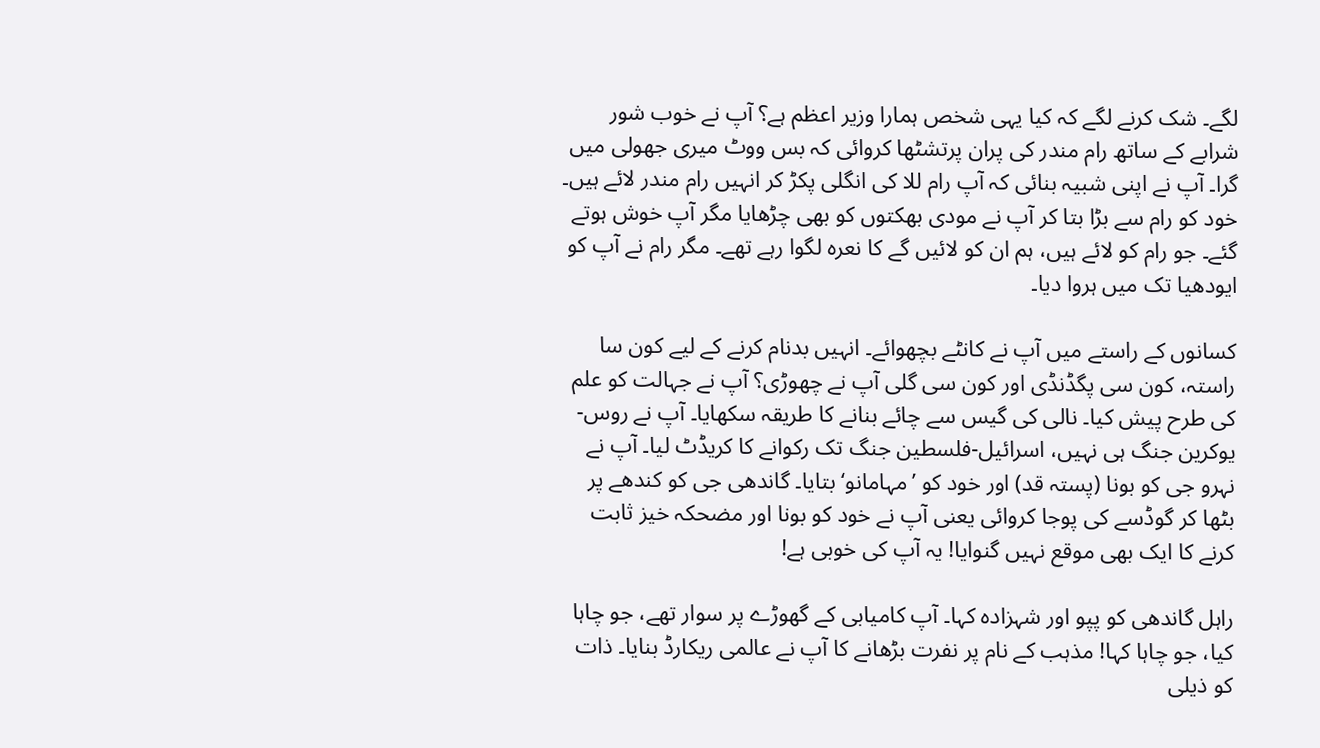لگے۔ شک کرنے لگے کہ کیا یہی شخص ہمارا وزیر اعظم ہے؟ آپ نے خوب شور شرابے کے ساتھ رام مندر کی پران پرتشٹھا کروائی کہ بس ووٹ میری جھولی میں گرا۔ آپ نے اپنی شبیہ بنائی کہ آپ رام للا کی انگلی پکڑ کر انہیں رام مندر لائے ہیں۔ خود کو رام سے بڑا بتا کر آپ نے مودی بھکتوں کو بھی چڑھایا مگر آپ خوش ہوتے گئے۔ جو رام کو لائے ہیں، ہم ان کو لائیں گے کا نعرہ لگوا رہے تھے۔ مگر رام نے آپ کو ایودھیا تک میں ہروا دیا۔

کسانوں کے راستے میں آپ نے کانٹے بچھوائے۔ انہیں بدنام کرنے کے لیے کون سا راستہ، کون سی پگڈنڈی اور کون سی گلی آپ نے چھوڑی؟ آپ نے جہالت کو علم کی طرح پیش کیا۔ نالی کی گیس سے چائے بنانے کا طریقہ سکھایا۔ آپ نے روس-یوکرین جنگ ہی نہیں، اسرائیل-فلسطین جنگ تک رکوانے کا کریڈٹ لیا۔ آپ نے نہرو جی کو بونا (پستہ قد) اور خود کو ’مہامانو‘ بتایا۔ گاندھی جی کو کندھے پر بٹھا کر گوڈسے کی پوجا کروائی یعنی آپ نے خود کو بونا اور مضحکہ خیز ثابت کرنے کا ایک بھی موقع نہیں گنوایا! یہ آپ کی خوبی ہے!

راہل گاندھی کو پپو اور شہزادہ کہا۔ آپ کامیابی کے گھوڑے پر سوار تھے، جو چاہا کیا، جو چاہا کہا! مذہب کے نام پر نفرت بڑھانے کا آپ نے عالمی ریکارڈ بنایا۔ ذات کو ذیلی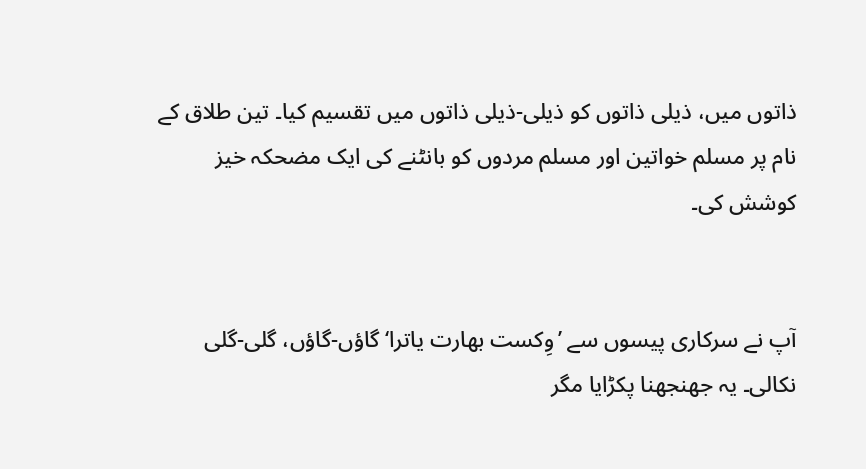ذاتوں میں، ذیلی ذاتوں کو ذیلی-ذیلی ذاتوں میں تقسیم کیا۔ تین طلاق کے نام پر مسلم خواتین اور مسلم مردوں کو بانٹنے کی ایک مضحکہ خیز کوشش کی۔


آپ نے سرکاری پیسوں سے ’وِکست بھارت یاترا‘ گاؤں-گاؤں، گلی-گلی نکالی۔ یہ جھنجھنا پکڑایا مگر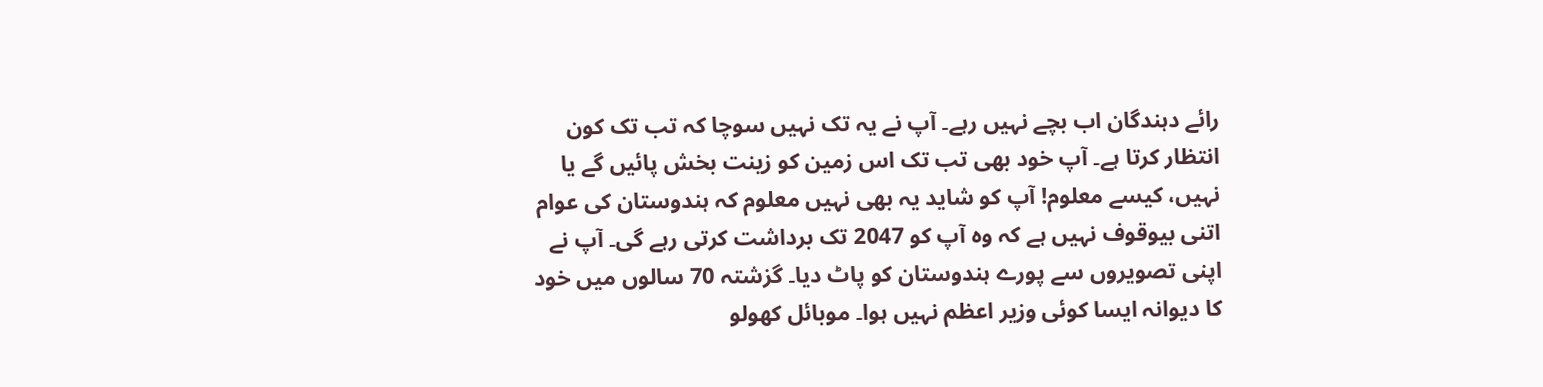رائے دہندگان اب بچے نہیں رہے۔ آپ نے یہ تک نہیں سوچا کہ تب تک کون انتظار کرتا ہے۔ آپ خود بھی تب تک اس زمین کو زینت بخش پائیں گے یا نہیں، کیسے معلوم! آپ کو شاید یہ بھی نہیں معلوم کہ ہندوستان کی عوام اتنی بیوقوف نہیں ہے کہ وہ آپ کو 2047 تک برداشت کرتی رہے گی۔ آپ نے اپنی تصویروں سے پورے ہندوستان کو پاٹ دیا۔ گزشتہ 70 سالوں میں خود کا دیوانہ ایسا کوئی وزیر اعظم نہیں ہوا۔ موبائل کھولو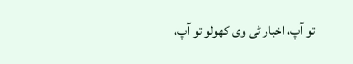تو آپ، اخبار ٹی وی کھولو تو آپ،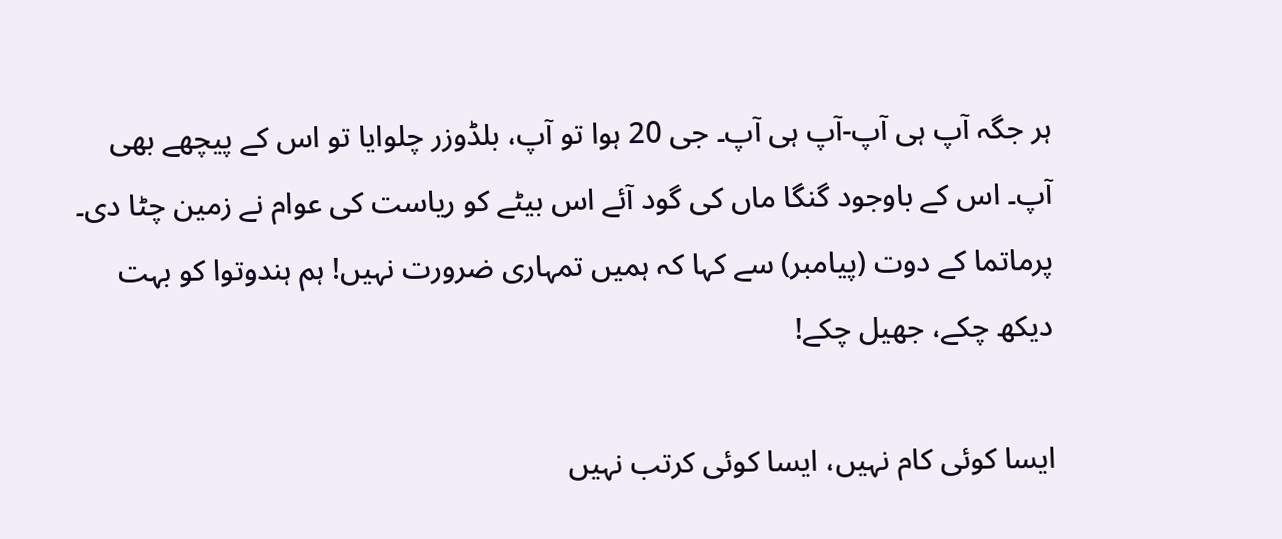ہر جگہ آپ ہی آپ-آپ ہی آپ۔ جی 20 ہوا تو آپ، بلڈوزر چلوایا تو اس کے پیچھے بھی آپ۔ اس کے باوجود گنگا ماں کی گود آئے اس بیٹے کو ریاست کی عوام نے زمین چٹا دی۔ پرماتما کے دوت (پیامبر) سے کہا کہ ہمیں تمہاری ضرورت نہیں! ہم ہندوتوا کو بہت دیکھ چکے، جھیل چکے!

ایسا کوئی کام نہیں، ایسا کوئی کرتب نہیں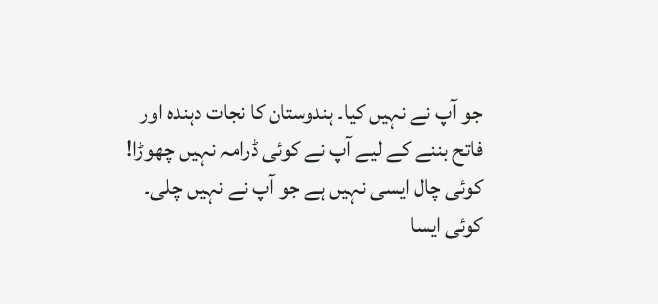جو آپ نے نہیں کیا۔ ہندوستان کا نجات دہندہ اور فاتح بننے کے لیے آپ نے کوئی ڈرامہ نہیں چھوڑا! کوئی چال ایسی نہیں ہے جو آپ نے نہیں چلی۔ کوئی ایسا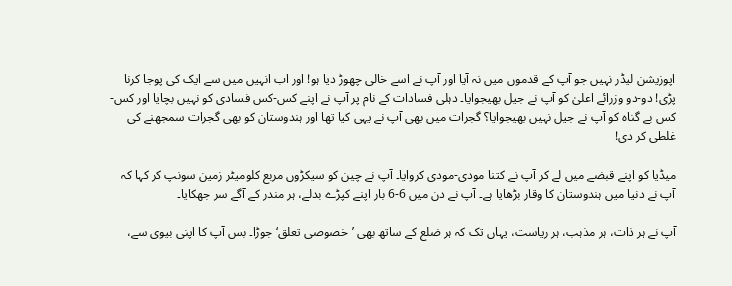اپوزیشن لیڈر نہیں جو آپ کے قدموں میں نہ آیا اور آپ نے اسے خالی چھوڑ دیا ہو! اور اب انہیں میں سے ایک کی پوجا کرنا پڑی! دو-دو وزرائے اعلیٰ کو آپ نے جیل بھیجوایا۔ دہلی فسادات کے نام پر آپ نے اپنے کس-کس فسادی کو نہیں بچایا اور کس-کس بے گناہ کو آپ نے جیل نہیں بھیجوایا؟ گجرات میں بھی آپ نے یہی کیا تھا اور ہندوستان کو بھی گجرات سمجھنے کی غلطی کر دی!

میڈیا کو اپنے قبضے میں لے کر آپ نے کتنا مودی-مودی کروایا۔ آپ نے چین کو سیکڑوں مربع کلومیٹر زمین سونپ کر کہا کہ آپ نے دنیا میں ہندوستان کا وقار بڑھایا ہے۔ آپ نے دن میں 6-6 بار اپنے کپڑے بدلے، ہر مندر کے آگے سر جھکایا۔

آپ نے ہر ذات، ہر مذہب، ہر ریاست، یہاں تک کہ ہر ضلع کے ساتھ بھی ’خصوصی تعلق‘ جوڑا۔ بس آپ کا اپنی بیوی سے،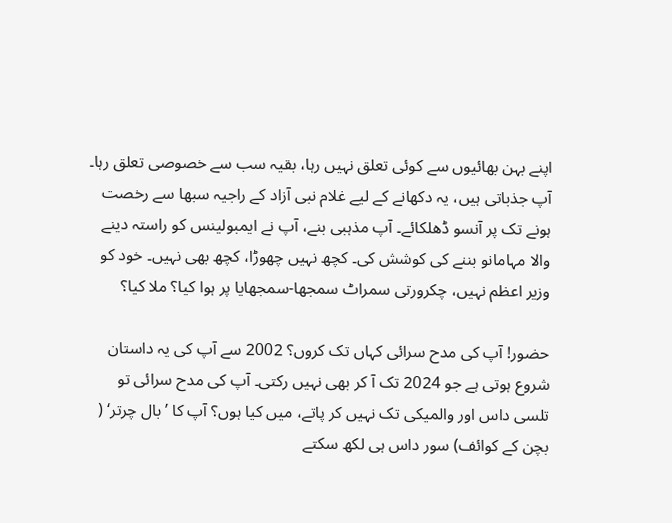اپنے بہن بھائیوں سے کوئی تعلق نہیں رہا، بقیہ سب سے خصوصی تعلق رہا۔ آپ جذباتی ہیں، یہ دکھانے کے لیے غلام نبی آزاد کے راجیہ سبھا سے رخصت ہونے تک پر آنسو ڈھلکائے۔ آپ مذہبی بنے، آپ نے ایمبولینس کو راستہ دینے والا مہامانو بننے کی کوشش کی۔ کچھ نہیں چھوڑا، کچھ بھی نہیں۔ خود کو وزیر اعظم نہیں، چکرورتی سمراٹ سمجھا-سمجھایا پر ہوا کیا؟ ملا کیا؟

حضور! آپ کی مدح سرائی کہاں تک کروں؟ 2002 سے آپ کی یہ داستان شروع ہوتی ہے جو 2024 تک آ کر بھی نہیں رکتی۔ آپ کی مدح سرائی تو تلسی داس اور والمیکی تک نہیں کر پاتے، میں کیا ہوں؟ آپ کا ’بال چرتر‘ ( بچن کے کوائف) سور داس ہی لکھ سکتے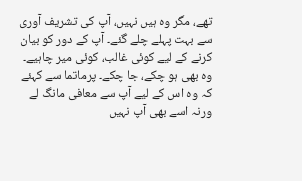تھے، مگر وہ ہیں نہیں، آپ کی تشریف آوری سے بہت پہلے چلے گئے۔ آپ کے دور کو بیان کرنے کے لیے کوئی غالب، کوئی میر چاہیے۔ وہ بھی ہو چکے، جا چکے۔ پرماتما سے کہئے کہ وہ اس کے لیے آپ سے معافی مانگ لے ورنہ اسے بھی آپ نہیں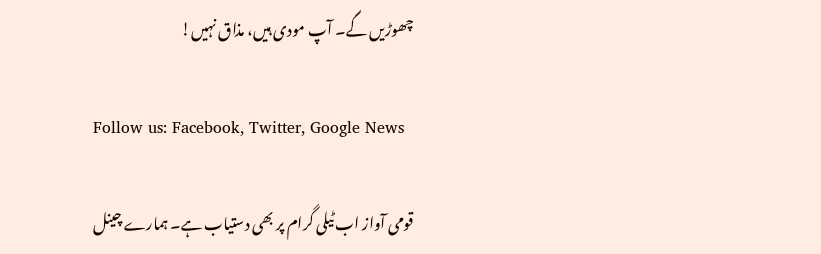چھوڑیں گے۔ آپ مودی ہیں، مذاق نہیں!

Follow us: Facebook, Twitter, Google News

قومی آواز اب ٹیلی گرام پر بھی دستیاب ہے۔ ہمارے چینل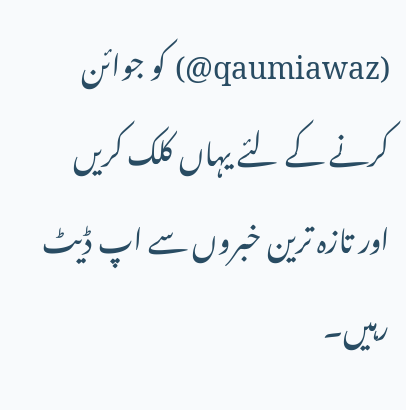(qaumiawaz@) کو جوائن کرنے کے لئے یہاں کلک کریں اور تازہ ترین خبروں سے اپ ڈیٹ رہیں۔